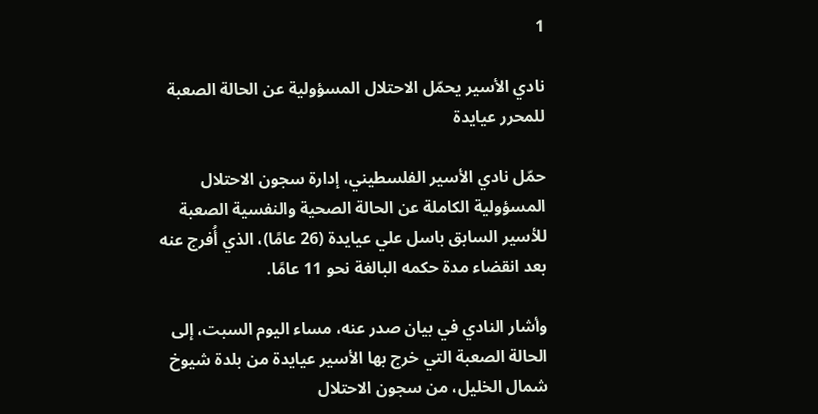1

نادي الأسير يحمّل الاحتلال المسؤولية عن الحالة الصعبة للمحرر عيايدة

حمّل نادي الأسير الفلسطيني، إدارة سجون الاحتلال المسؤولية الكاملة عن الحالة الصحية والنفسية الصعبة للأسير السابق باسل علي عيايدة (26 عامًا)، الذي أُفرج عنه بعد انقضاء مدة حكمه البالغة نحو 11 عامًا.

وأشار النادي في بيان صدر عنه، مساء اليوم السبت، إلى الحالة الصعبة التي خرج بها الأسير عيايدة من بلدة شيوخ شمال الخليل، من سجون الاحتلال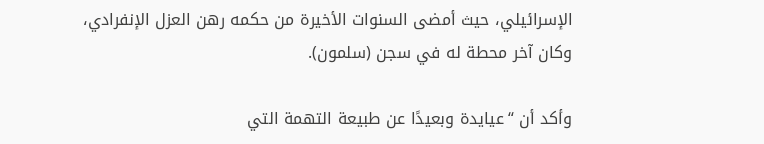الإسرائيلي، حيث أمضى السنوات الأخيرة من حكمه رهن العزل الإنفرادي، وكان آخر محطة له في سجن (سلمون).

وأكد أن “عيايدة وبعيدًا عن طبيعة التهمة التي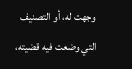وجهت له، أو التصنيف التي وضعت فيه قضيته،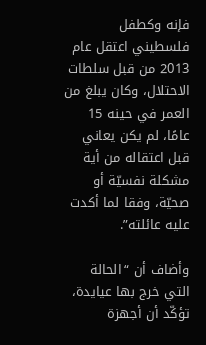فإنه وكطفل فلسطيني اعتقل عام 2013 من قبل سلطات الاحتلال، وكان يبلغ من العمر في حينه 15 عامًا، لم يكن يعاني قبل اعتقاله من أية مشكلة نفسيّة أو صحيّة، وفقا لما أكدت عليه عائلته”.

وأضاف أن “الحالة التي خرج بها عيايدة، تؤكّد أن أجهزة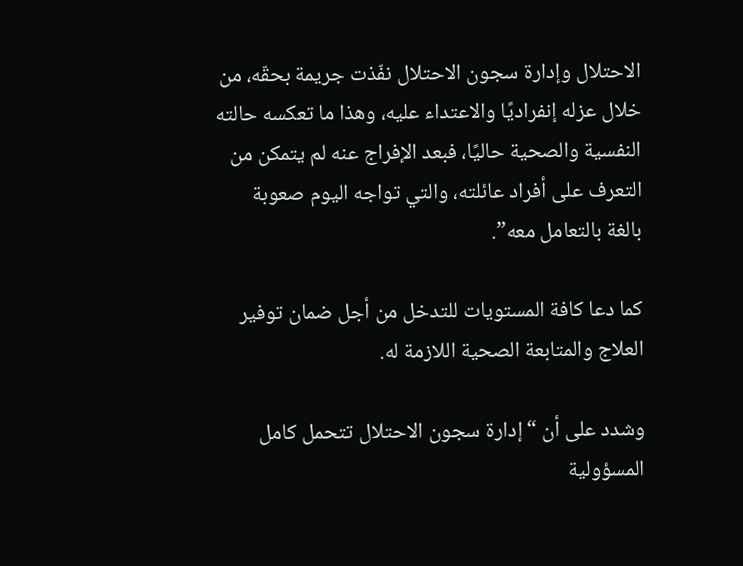الاحتلال وإدارة سجون الاحتلال نفّذت جريمة بحقّه، من خلال عزله إنفراديًا والاعتداء عليه، وهذا ما تعكسه حالته النفسية والصحية حاليًا، فبعد الإفراج عنه لم يتمكن من التعرف على أفراد عائلته، والتي تواجه اليوم صعوبة بالغة بالتعامل معه”.

كما دعا كافة المستويات للتدخل من أجل ضمان توفير العلاج والمتابعة الصحية اللازمة له.

وشدد على أن “إدارة سجون الاحتلال تتحمل كامل المسؤولية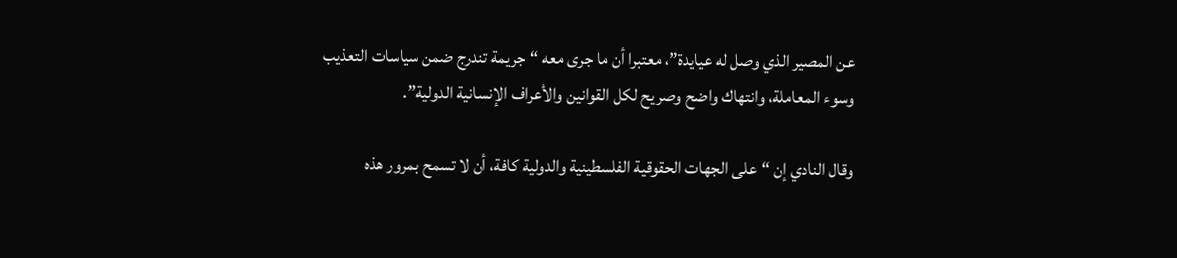عن المصير الذي وصل له عيايدة”، معتبرا أن ما جرى معه “جريمة تندرج ضمن سياسات التعذيب وسوء المعاملة، وانتهاك واضح وصريح لكل القوانين والأعراف الإنسانية الدولية”.

وقال النادي إن “على الجهات الحقوقية الفلسطينية والدولية كافة، أن لا تسمح بمرور هذه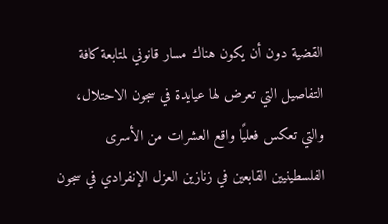القضية دون أن يكون هناك مسار قانوني لمتابعة كافة التفاصيل التي تعرض لها عيايدة في سجون الاحتلال، والتي تعكس فعليًا واقع العشرات من الأسرى الفلسطينيين القابعين في زنازين العزل الإنفرادي في سجون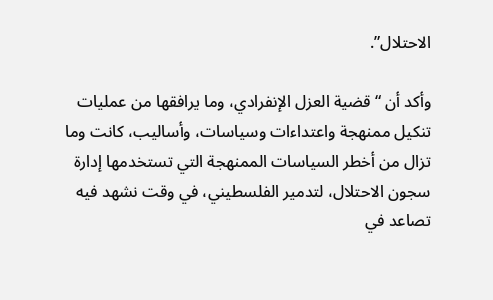الاحتلال”.

وأكد أن “قضية العزل الإنفرادي، وما يرافقها من عمليات تنكيل ممنهجة واعتداءات وسياسات، وأساليب، كانت وما تزال من أخطر السياسات الممنهجة التي تستخدمها إدارة سجون الاحتلال، لتدمير الفلسطيني، في وقت نشهد فيه تصاعد في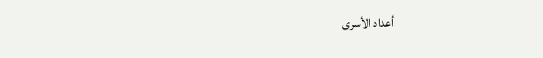أعداد الأسرى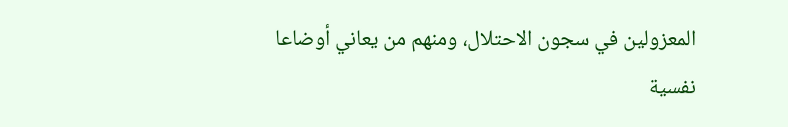المعزولين في سجون الاحتلال، ومنهم من يعاني أوضاعا نفسية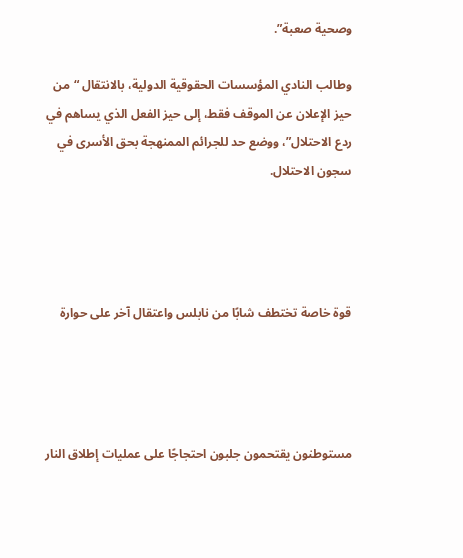وصحية صعبة”.

وطالب النادي المؤسسات الحقوقية الدولية، بالانتقال “من حيز الإعلان عن الموقف فقط، إلى حيز الفعل الذي يساهم في ردع الاحتلال”، ووضع حد للجرائم الممنهجة بحق الأسرى في سجون الاحتلال.




قوة خاصة تختطف شابًا من نابلس واعتقال آخر على حوارة




مستوطنون يقتحمون جلبون احتجاجًا على عمليات إطلاق النار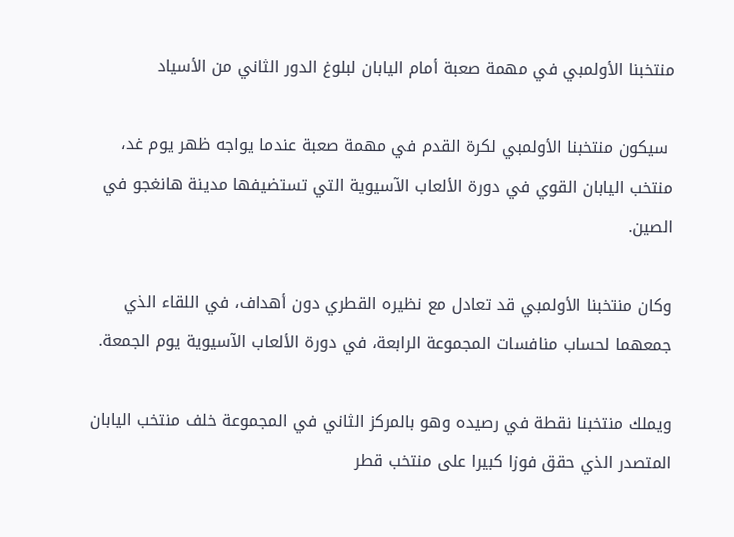منتخبنا الأولمبي في مهمة صعبة أمام اليابان لبلوغ الدور الثاني من الأسياد

 سيكون منتخبنا الأولمبي لكرة القدم في مهمة صعبة عندما يواجه ظهر يوم غد، منتخب اليابان القوي في دورة الألعاب الآسيوية التي تستضيفها مدينة هانغجو في الصين.

وكان منتخبنا الأولمبي قد تعادل مع نظيره القطري دون أهداف، في اللقاء الذي جمعهما لحساب منافسات المجموعة الرابعة، في دورة الألعاب الآسيوية يوم الجمعة.

ويملك منتخبنا نقطة في رصيده وهو بالمركز الثاني في المجموعة خلف منتخب اليابان المتصدر الذي حقق فوزا كبيرا على منتخب قطر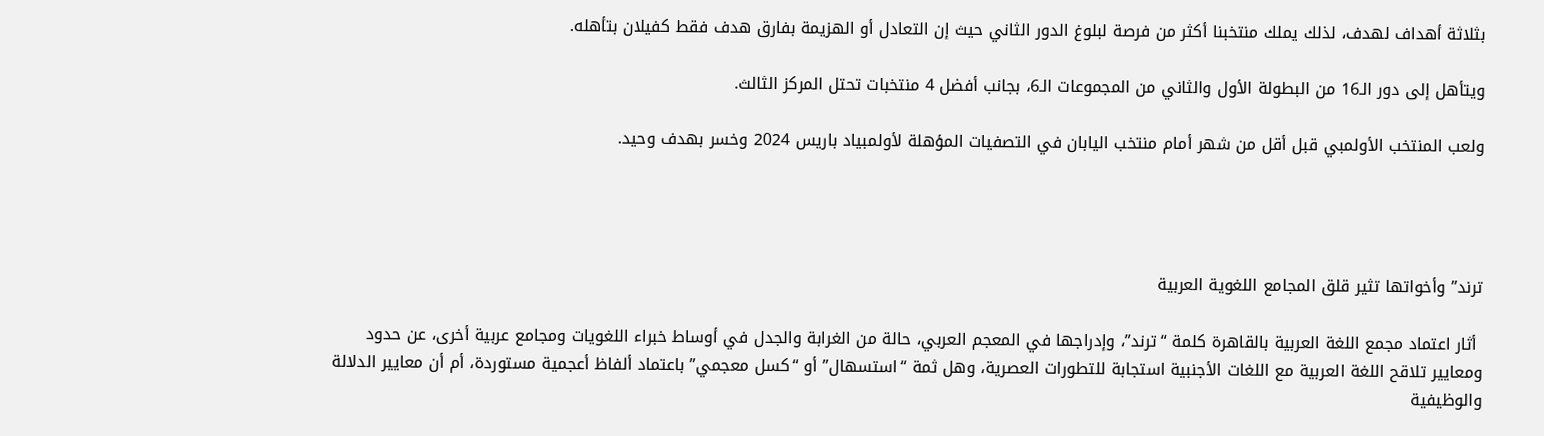بثلاثة أهداف لهدف، لذلك يملك منتخبنا أكثر من فرصة لبلوغ الدور الثاني حيث إن التعادل أو الهزيمة بفارق هدف فقط كفيلان بتأهله.

ويتأهل إلى دور الـ16 من البطولة الأول والثاني من المجموعات الـ6، بجانب أفضل 4 منتخبات تحتل المركز الثالث.

ولعب المنتخب الأولمبي قبل أقل من شهر أمام منتخب اليابان في التصفيات المؤهلة لأولمبياد باريس 2024 وخسر بهدف وحيد.




ترند” وأخواتها تثير قلق المجامع اللغوية العربية

 أثار اعتماد مجمع اللغة العربية بالقاهرة كلمة “ترند”، وإدراجها في المعجم العربي، حالة من الغرابة والجدل في أوساط خبراء اللغويات ومجامع عربية أخرى، عن حدود ومعايير تلاقح اللغة العربية مع اللغات الأجنبية استجابة للتطورات العصرية، وهل ثمة “استسهال” أو “كسل معجمي” باعتماد ألفاظ أعجمية مستوردة، أم أن معايير الدلالة والوظيفية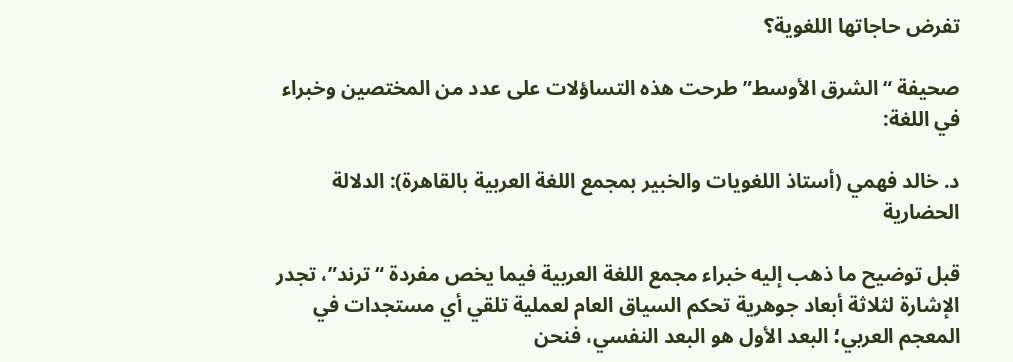تفرض حاجاتها اللغوية؟

صحيفة “الشرق الأوسط” طرحت هذه التساؤلات على عدد من المختصين وخبراء في اللغة:

د. خالد فهمي (أستاذ اللغويات والخبير بمجمع اللغة العربية بالقاهرة): الدلالة الحضارية

قبل توضيح ما ذهب إليه خبراء مجمع اللغة العربية فيما يخص مفردة “ترند”، تجدر الإشارة لثلاثة أبعاد جوهرية تحكم السياق العام لعملية تلقي أي مستجدات في المعجم العربي؛ البعد الأول هو البعد النفسي، فنحن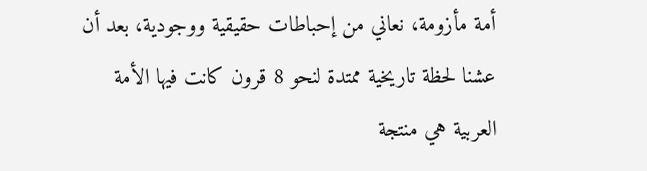أمة مأزومة، نعاني من إحباطات حقيقية ووجودية، بعد أن عشنا لحظة تاريخية ممتدة لنحو 8 قرون كانت فيها الأمة العربية هي منتجة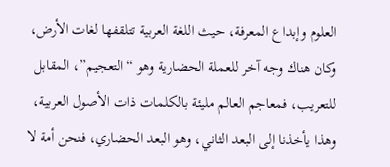العلوم وإبداع المعرفة، حيث اللغة العربية تتلقفها لغات الأرض، وكان هناك وجه آخر للعملة الحضارية وهو “التعجيم”، المقابل للتعريب، فمعاجم العالم مليئة بالكلمات ذات الأصول العربية، وهذا يأخذنا إلى البعد الثاني، وهو البعد الحضاري، فنحن أمة لا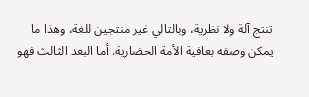تنتج آلة ولا نظرية، وبالتالي غير منتجين للغة، وهذا ما يمكن وصفه بعافية الأمة الحضارية. أما البعد الثالث فهو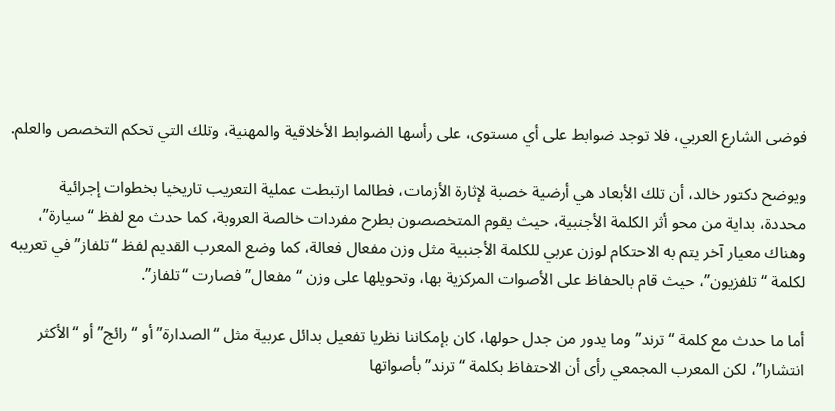فوضى الشارع العربي، فلا توجد ضوابط على أي مستوى، على رأسها الضوابط الأخلاقية والمهنية، وتلك التي تحكم التخصص والعلم.

ويوضح دكتور خالد، أن تلك الأبعاد هي أرضية خصبة لإثارة الأزمات، فطالما ارتبطت عملية التعريب تاريخيا بخطوات إجرائية محددة، بداية من محو أثر الكلمة الأجنبية، حيث يقوم المتخصصون بطرح مفردات خالصة العروبة، كما حدث مع لفظ “سيارة”، وهناك معيار آخر يتم به الاحتكام لوزن عربي للكلمة الأجنبية مثل وزن مفعال فعالة، كما وضع المعرب القديم لفظ “تلفاز” في تعريبه لكلمة “تلفزيون”، حيث قام بالحفاظ على الأصوات المركزية بها، وتحويلها على وزن “مفعال” فصارت “تلفاز”.

أما ما حدث مع كلمة “ترند” وما يدور من جدل حولها، كان بإمكاننا نظريا تفعيل بدائل عربية مثل “الصدارة” أو “رائج” أو “الأكثر انتشارا”، لكن المعرب المجمعي رأى أن الاحتفاظ بكلمة “ترند” بأصواتها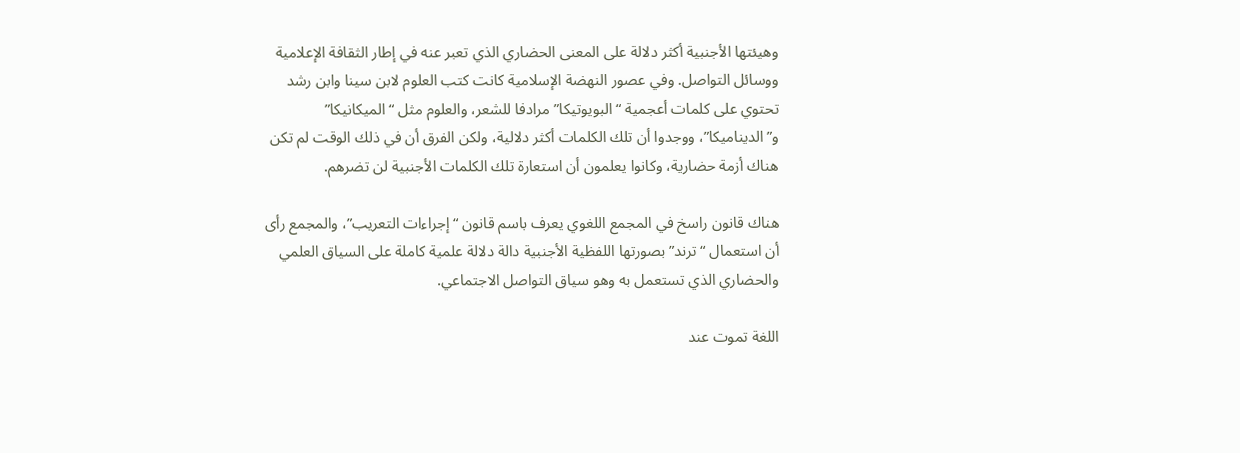وهيئتها الأجنبية أكثر دلالة على المعنى الحضاري الذي تعبر عنه في إطار الثقافة الإعلامية ووسائل التواصل. وفي عصور النهضة الإسلامية كانت كتب العلوم لابن سينا وابن رشد تحتوي على كلمات أعجمية “البويوتيكا” مرادفا للشعر، والعلوم مثل “الميكانيكا” و”الديناميكا”، ووجدوا أن تلك الكلمات أكثر دلالية، ولكن الفرق أن في ذلك الوقت لم تكن هناك أزمة حضارية، وكانوا يعلمون أن استعارة تلك الكلمات الأجنبية لن تضرهم.

هناك قانون راسخ في المجمع اللغوي يعرف باسم قانون “إجراءات التعريب”، والمجمع رأى أن استعمال “ترند” بصورتها اللفظية الأجنبية دالة دلالة علمية كاملة على السياق العلمي والحضاري الذي تستعمل به وهو سياق التواصل الاجتماعي.

اللغة تموت عند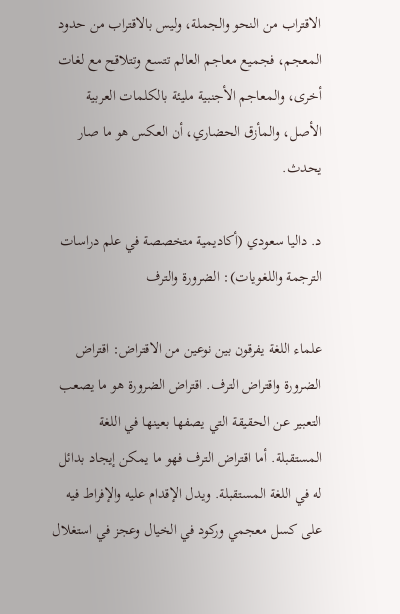الاقتراب من النحو والجملة، وليس بالاقتراب من حدود المعجم، فجميع معاجم العالم تتسع وتتلاقح مع لغات أخرى، والمعاجم الأجنبية مليئة بالكلمات العربية الأصل، والمأزق الحضاري، أن العكس هو ما صار يحدث.

د. داليا سعودي (أكاديمية متخصصة في علم دراسات الترجمة واللغويات): الضرورة والترف

علماء اللغة يفرقون بين نوعين من الاقتراض: اقتراض الضرورة واقتراض الترف. اقتراض الضرورة هو ما يصعب التعبير عن الحقيقة التي يصفها بعينها في اللغة المستقبلة. أما اقتراض الترف فهو ما يمكن إيجاد بدائل له في اللغة المستقبلة. ويدل الإقدام عليه والإفراط فيه على كسل معجمي وركود في الخيال وعجز في استغلال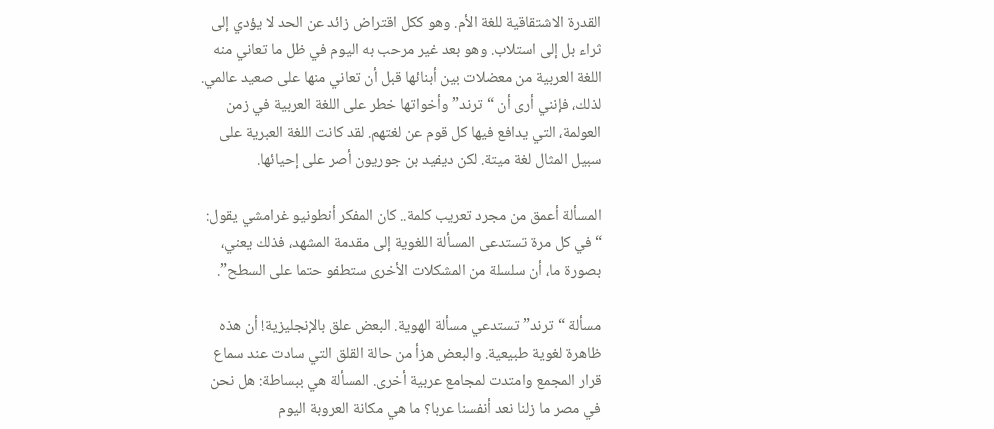القدرة الاشتقاقية للغة الأم. وهو ككل اقتراض زائد عن الحد لا يؤدي إلى ثراء بل إلى استلاب. وهو بعد غير مرحب به اليوم في ظل ما تعاني منه اللغة العربية من معضلات بين أبنائها قبل أن تعاني منها على صعيد عالمي. لذلك، فإنني أرى أن “ترند” وأخواتها خطر على اللغة العربية في زمن العولمة، التي يدافع فيها كل قوم عن لغتهم. لقد كانت اللغة العبرية على سبيل المثال لغة ميتة. لكن ديفيد بن جوريون أصر على إحيائها.

المسألة أعمق من مجرد تعريب كلمة.. كان المفكر أنطونيو غرامشي يقول: “في كل مرة تستدعى المسألة اللغوية إلى مقدمة المشهد، فذلك يعني، بصورة ما، أن سلسلة من المشكلات الأخرى ستطفو حتما على السطح”.

مسألة “ترند” تستدعي مسألة الهوية. البعض علق بالإنجليزية! أن هذه ظاهرة لغوية طبيعية. والبعض هزأ من حالة القلق التي سادت عند سماع قرار المجمع وامتدت لمجامع عربية أخرى. المسألة هي ببساطة: هل نحن في مصر ما زلنا نعد أنفسنا عربا؟ ما هي مكانة العروبة اليوم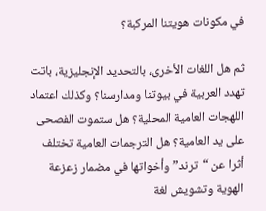في مكونات هويتنا المركبة؟

ثم هل اللغات الأخرى، بالتحديد الإنجليزية، باتت تهدد العربية في بيوتنا ومدارسنا؟ وكذلك اعتماد اللهجات العامية المحلية؟ هل ستموت الفصحى على يد العامية؟ هل الترجمات العامية تختلف أثرا عن “ترند” وأخواتها في مضمار زعزعة الهوية وتشويش لغة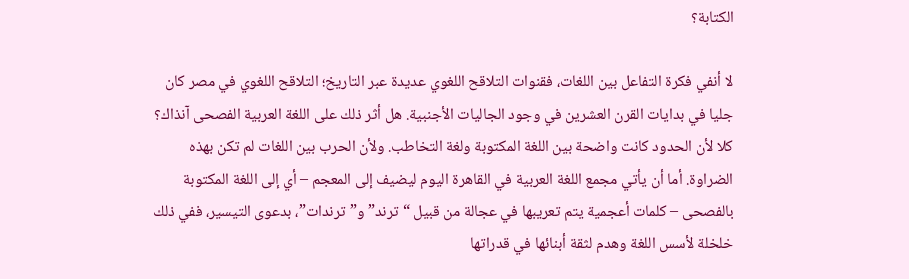الكتابة؟

لا أنفي فكرة التفاعل بين اللغات، فقنوات التلاقح اللغوي عديدة عبر التاريخ؛ التلاقح اللغوي في مصر كان جليا في بدايات القرن العشرين في وجود الجاليات الأجنبية. هل أثر ذلك على اللغة العربية الفصحى آنذاك؟ كلا لأن الحدود كانت واضحة بين اللغة المكتوبة ولغة التخاطب. ولأن الحرب بين اللغات لم تكن بهذه الضراوة. أما أن يأتي مجمع اللغة العربية في القاهرة اليوم ليضيف إلى المعجم – أي إلى اللغة المكتوبة بالفصحى – كلمات أعجمية يتم تعريبها في عجالة من قبيل “ترند” و”ترندات”، بدعوى التيسير، ففي ذلك خلخلة لأسس اللغة وهدم لثقة أبنائها في قدراتها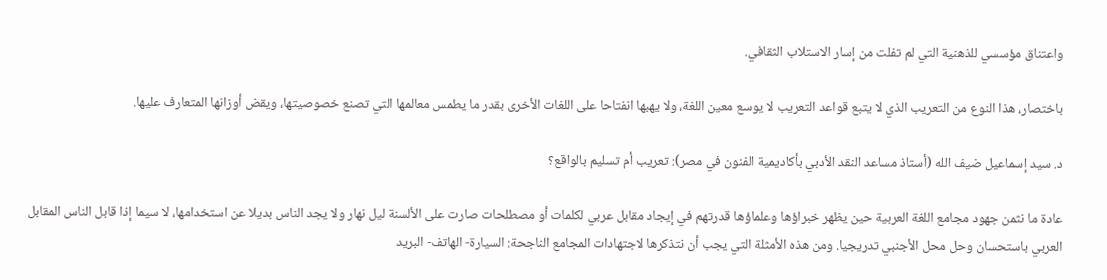واعتناق مؤسسي للذهنية التي لم تفلت من إسار الاستلاب الثقافي.

باختصار، هذا النوع من التعريب الذي لا يتبع قواعد التعريب لا يوسع معين اللغة، ولا يهبها انفتاحا على اللغات الأخرى بقدر ما يطمس معالمها التي تصنع خصوصيتها، ويقض أوزانها المتعارف عليها.

د. سيد إسماعيل ضيف الله (أستاذ مساعد النقد الأدبي بأكاديمية الفنون في مصر): تعريب أم تسليم بالواقع؟

عادة ما نثمن جهود مجامع اللغة العربية حين يظهر خبراؤها وعلماؤها قدرتهم في إيجاد مقابل عربي لكلمات أو مصطلحات صارت على الألسنة ليل نهار ولا يجد الناس بديلا عن استخدامها، لا سيما إذا قابل الناس المقابل العربي باستحسان وحل محل الأجنبي تدريجيا. ومن هذه الأمثلة التي يجب أن نتذكرها لاجتهادات المجامع الناجحة: السيارة- الهاتف- البريد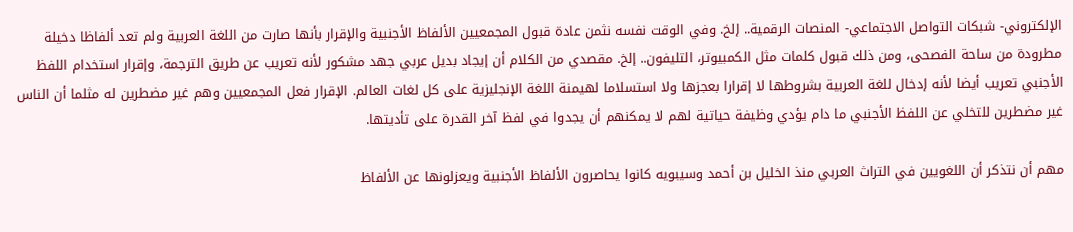الإلكتروني- شبكات التواصل الاجتماعي- المنصات الرقمية.. إلخ. وفي الوقت نفسه نثمن عادة قبول المجمعيين الألفاظ الأجنبية والإقرار بأنها صارت من اللغة العربية ولم تعد ألفاظا دخيلة مطرودة من ساحة الفصحى، ومن ذلك قبول كلمات مثل الكمبيوتر، التليفون.. إلخ. مقصدي من الكلام أن إيجاد بديل عربي جهد مشكور لأنه تعريب عن طريق الترجمة، وإقرار استخدام اللفظ الأجنبي تعريب أيضا لأنه إدخال للغة العربية بشروطها لا إقرارا بعجزها ولا استسلاما لهيمنة اللغة الإنجليزية على كل لغات العالم. الإقرار فعل المجمعيين وهم غير مضطرين له مثلما أن الناس غير مضطرين للتخلي عن اللفظ الأجنبي ما دام يؤدي وظيفة حياتية لهم لا يمكنهم أن يجدوا في لفظ آخر القدرة على تأديتها.

مهم أن نتذكر أن اللغويين في التراث العربي منذ الخليل بن أحمد وسيبويه كانوا يحاصرون الألفاظ الأجنبية ويعزلونها عن الألفاظ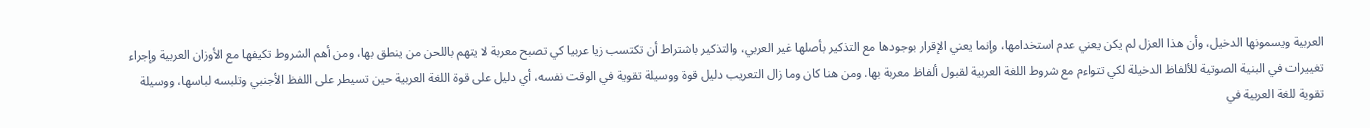العربية ويسمونها الدخيل، وأن هذا العزل لم يكن يعني عدم استخدامها، وإنما يعني الإقرار بوجودها مع التذكير بأصلها غير العربي، والتذكير باشتراط أن تكتسب زيا عربيا كي تصبح معربة لا يتهم باللحن من ينطق بها، ومن أهم الشروط تكيفها مع الأوزان العربية وإجراء تغييرات في البنية الصوتية للألفاظ الدخيلة لكي تتواءم مع شروط اللغة العربية لقبول ألفاظ معربة بها. ومن هنا كان وما زال التعريب دليل قوة ووسيلة تقوية في الوقت نفسه، أي دليل على قوة اللغة العربية حين تسيطر على اللفظ الأجنبي وتلبسه لباسها، ووسيلة تقوية للغة العربية في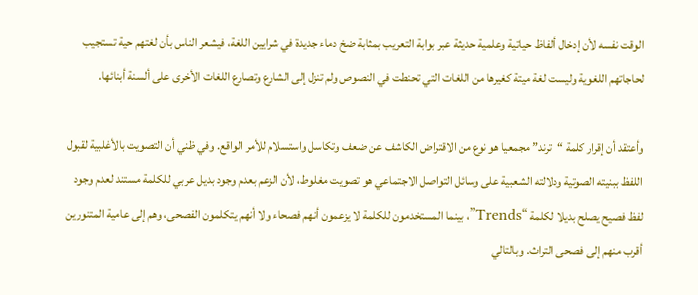الوقت نفسه لأن إدخال ألفاظ حياتية وعلمية حديثة عبر بوابة التعريب بمثابة ضخ دماء جديدة في شرايين اللغة، فيشعر الناس بأن لغتهم حية تستجيب لحاجاتهم اللغوية وليست لغة ميتة كغيرها من اللغات التي تحنطت في النصوص ولم تنزل إلى الشارع وتصارع اللغات الأخرى على ألسنة أبنائها.

وأعتقد أن إقرار كلمة “ترند” مجمعيا هو نوع من الاقتراض الكاشف عن ضعف وتكاسل واستسلام للأمر الواقع. وفي ظني أن التصويت بالأغلبية لقبول اللفظ ببنيته الصوتية ودلالته الشعبية على وسائل التواصل الاجتماعي هو تصويت مغلوط، لأن الزعم بعدم وجود بديل عربي للكلمة مستند لعدم وجود لفظ فصيح يصلح بديلا لكلمة “Trends”، بينما المستخدمون للكلمة لا يزعمون أنهم فصحاء ولا أنهم يتكلمون الفصحى، وهم إلى عامية المتنورين أقرب منهم إلى فصحى التراث. وبالتالي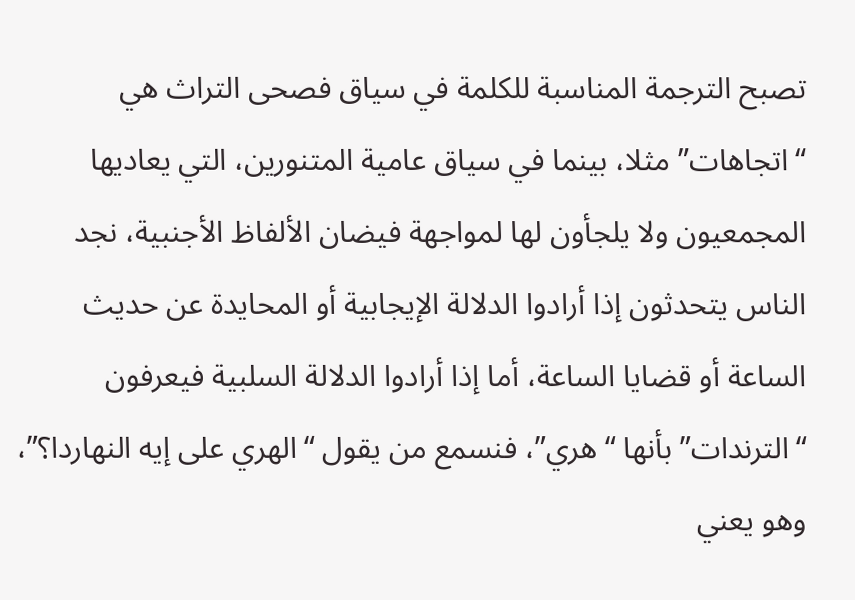تصبح الترجمة المناسبة للكلمة في سياق فصحى التراث هي “اتجاهات” مثلا، بينما في سياق عامية المتنورين، التي يعاديها المجمعيون ولا يلجأون لها لمواجهة فيضان الألفاظ الأجنبية، نجد الناس يتحدثون إذا أرادوا الدلالة الإيجابية أو المحايدة عن حديث الساعة أو قضايا الساعة، أما إذا أرادوا الدلالة السلبية فيعرفون “الترندات” بأنها “هري”، فنسمع من يقول “الهري على إيه النهاردا؟”، وهو يعني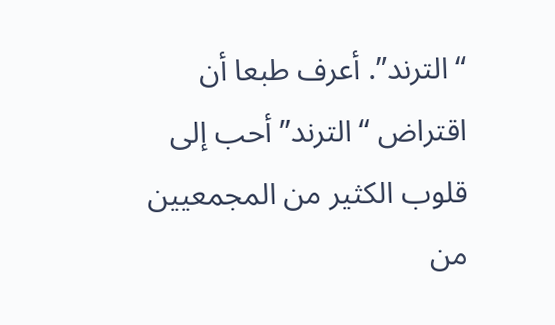“الترند”. أعرف طبعا أن اقتراض “الترند” أحب إلى قلوب الكثير من المجمعيين من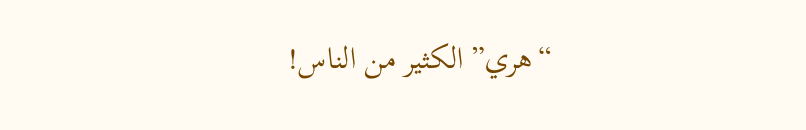“هري” الكثير من الناس!